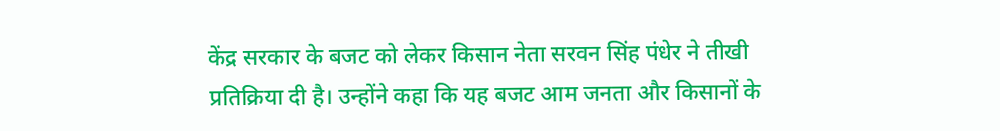केंद्र सरकार के बजट को लेकर किसान नेता सरवन सिंह पंधेर ने तीखी प्रतिक्रिया दी है। उन्होंने कहा कि यह बजट आम जनता और किसानों के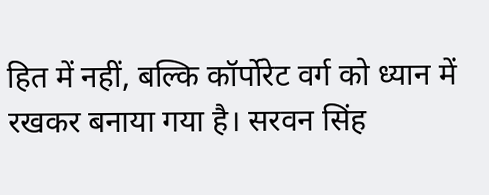हित में नहीं, बल्कि कॉर्पोरेट वर्ग को ध्यान में रखकर बनाया गया है। सरवन सिंह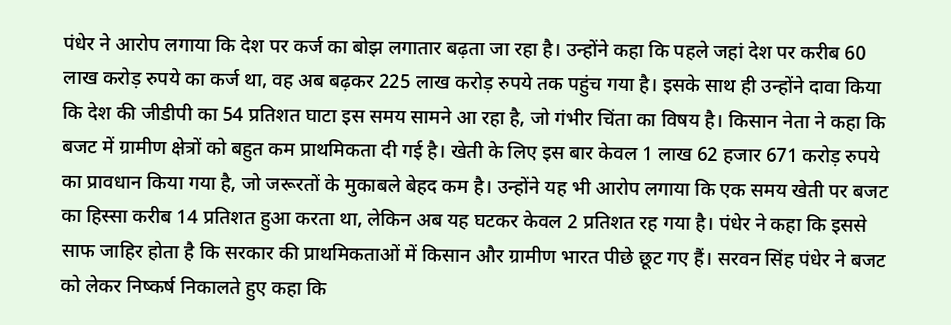पंधेर ने आरोप लगाया कि देश पर कर्ज का बोझ लगातार बढ़ता जा रहा है। उन्होंने कहा कि पहले जहां देश पर करीब 60 लाख करोड़ रुपये का कर्ज था, वह अब बढ़कर 225 लाख करोड़ रुपये तक पहुंच गया है। इसके साथ ही उन्होंने दावा किया कि देश की जीडीपी का 54 प्रतिशत घाटा इस समय सामने आ रहा है, जो गंभीर चिंता का विषय है। किसान नेता ने कहा कि बजट में ग्रामीण क्षेत्रों को बहुत कम प्राथमिकता दी गई है। खेती के लिए इस बार केवल 1 लाख 62 हजार 671 करोड़ रुपये का प्रावधान किया गया है, जो जरूरतों के मुकाबले बेहद कम है। उन्होंने यह भी आरोप लगाया कि एक समय खेती पर बजट का हिस्सा करीब 14 प्रतिशत हुआ करता था, लेकिन अब यह घटकर केवल 2 प्रतिशत रह गया है। पंधेर ने कहा कि इससे साफ जाहिर होता है कि सरकार की प्राथमिकताओं में किसान और ग्रामीण भारत पीछे छूट गए हैं। सरवन सिंह पंधेर ने बजट को लेकर निष्कर्ष निकालते हुए कहा कि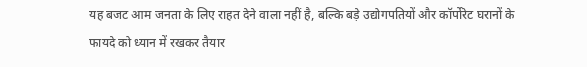यह बजट आम जनता के लिए राहत देने वाला नहीं है, बल्कि बड़े उद्योगपतियों और कॉर्पोरेट घरानों के फायदे को ध्यान में रखकर तैयार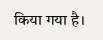किया गया है।